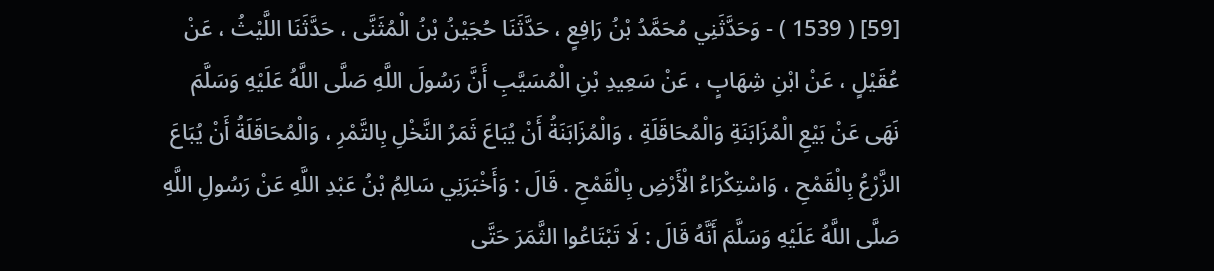[59] ( 1539 ) - وَحَدَّثَنِي مُحَمَّدُ بْنُ رَافِعٍ ، حَدَّثَنَا حُجَيْنُ بْنُ الْمُثَنَّى ، حَدَّثَنَا اللَّيْثُ ، عَنْ عُقَيْلٍ ، عَنْ ابْنِ شِهَابٍ ، عَنْ سَعِيدِ بْنِ الْمُسَيَّبِ أَنَّ رَسُولَ اللَّهِ صَلَّى اللَّهُ عَلَيْهِ وَسَلَّمَ نَهَى عَنْ بَيْعِ الْمُزَابَنَةِ وَالْمُحَاقَلَةِ ، وَالْمُزَابَنَةُ أَنْ يُبَاعَ ثَمَرُ النَّخْلِ بِالتَّمْرِ ، وَالْمُحَاقَلَةُ أَنْ يُبَاعَ الزَّرْعُ بِالْقَمْحِ ، وَاسْتِكْرَاءُ الْأَرْضِ بِالْقَمْحِ . قَالَ : وَأَخْبَرَنِي سَالِمُ بْنُ عَبْدِ اللَّهِ عَنْ رَسُولِ اللَّهِ صَلَّى اللَّهُ عَلَيْهِ وَسَلَّمَ أَنَّهُ قَالَ : لَا تَبْتَاعُوا الثَّمَرَ حَتَّى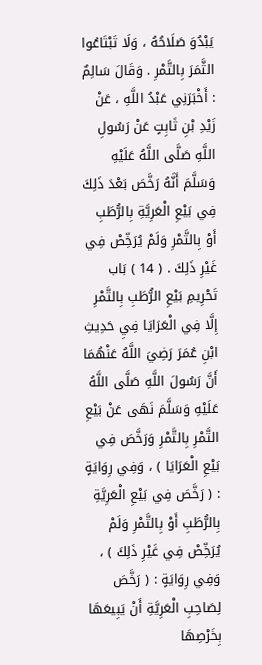يَبْدُوَ صَلَاحُهُ ، وَلَا تَبْتَاعُوا الثَّمَرَ بِالتَّمْرِ . وَقَالَ سَالِمٌ : أَخْبَرَنِي عَبْدُ اللَّهِ ، عَنْ زَيْدِ بْنِ ثَابِتٍ عَنْ رَسُولِ اللَّهِ صَلَّى اللَّهُ عَلَيْهِ وَسَلَّمَ أَنَّهُ رَخَّصَ بَعْدَ ذَلِكَ فِي بَيْعِ الْعَرِيَّةِ بِالرُّطَبِ أَوْ بِالتَّمْرِ وَلَمْ يُرَخِّصْ فِي غَيْرِ ذَلِكَ . ( 14 ) بَاب تَحْرِيمِ بَيْعِ الرُّطَبِ بِالتَّمْرِ إِلَّا فِي الْعَرَايَا فِيِ حَدِيثِ ابْنِ عُمَرَ رَضِيَ اللَّهُ عَنْهُمَا أَنَّ رَسُولَ اللَّهِ صَلَّى اللَّهُ عَلَيْهِ وَسَلَّمَ نَهَى عَنْ بَيْعِ التَّمْرِ بِالتَّمْرِ وَرَخَّصَ فِي بَيْعِ الْعَرَايَا ) ، وَفِي رِوَايَةٍ : ( رَخَّصَ فِي بَيْعِ الْعَرِيَّةِ بِالرُّطَبِ أَوْ بِالتَّمْرِ وَلَمْ يُرَخِّصْ فِي غَيْرِ ذَلِكَ ) ، وَفِي رِوَايَةٍ : ( رَخَّصَ لِصَاحِبِ الْعَرِيَّةِ أَنْ يَبِيعَهَا بِخَرْصِهَا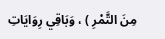مِنَ التَّمْرِ ) ، وَبَاقِي رِوَايَاتِ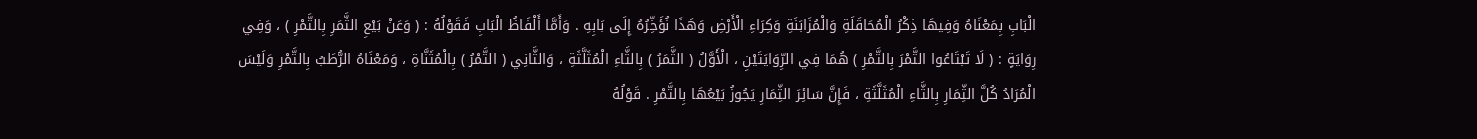الْبَابِ بِمَعْنَاهُ وَفِيهَا ذِكْرُ الْمُحَاقَلَةِ وَالْمُزَابَنَةِ وَكِرَاءِ الْأَرْضِ وَهَذَا نُؤَخِّرُهُ إِلَى بَابِهِ . وَأَمَّا أَلْفَاظُ الْبَابِ فَقَوْلُهُ : ( وَعَنْ بَيْعِ الثَّمَرِ بِالتَّمْرِ ) ، وَفِي رِوَايَةٍ : ( لَا تَبْتَاعُوا التَّمْرَ بِالتَّمْرِ ) هُمَا فِي الرِّوَايَتَيْنِ ، الْأَوَّلُ ( الثَّمَرُ ) بِالثَّاءِ الْمُثَلَّثَةِ ، وَالثَّانِي ( التَّمْرُ ) بِالْمُثَنَّاةِ ، وَمَعْنَاهُ الرُّطَبُ بِالتَّمْرِ وَلَيْسَ الْمُرَادُ كُلَّ الثِّمَارِ بِالثَّاءِ الْمُثَلَّثَةِ ، فَإِنَّ سَائِرَ الثِّمَارِ يَجُوزُ بَيْعُهَا بِالتَّمْرِ . قَوْلُهُ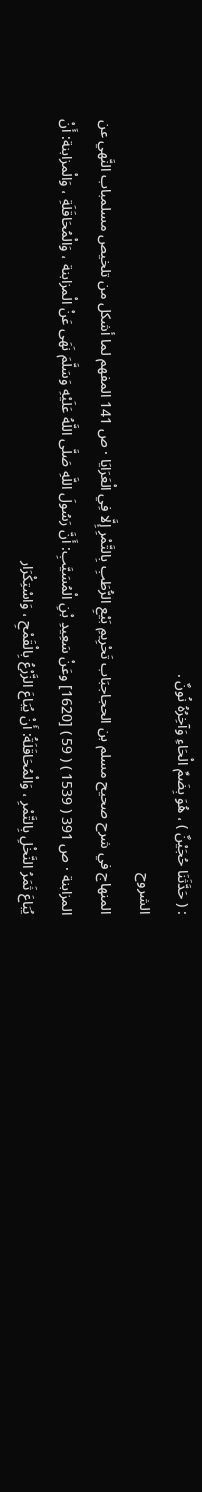: ( حَدَّثَنَا حُجَيْنٌ ) ، هُوَ بِضَمِّ الْحَاءِ وَآخِرُهُ نُونٌ .
الشروح
المنهاج في شرح صحيح مسلم بن الحجاجبَاب تَحْرِيمِ بَيْعِ الرُّطَبِ بِالتَّمْرِ إِلَّا فِي الْعَرَايَا · ص 141 المفهم لما أشكل من تلخيص مسلمباب النَّهي عن المزابنة · ص 391 ( 1539 ) ( 59 ) [1620] وعَنْ سَعِيدِ بْنِ الْمُسَيَّبِ: أَنَّ رَسُولَ اللَّهِ صَلَّى اللَّهُ عَلَيْهِ وَسَلَّمَ نَهَى عَنْ الْمزابنة ، وَالْمُحَاقَلَةِ ، وَالْمزابنة: أَنْ يُبَاعَ ثَمَرُ النَّخْلِ بِالتَّمْرِ ، وَالْمُحَاقَلَةُ: أَنْ يُبَاعَ الزَّرْعُ بِالْقَمْحِ ، وَاسْتِكْرَار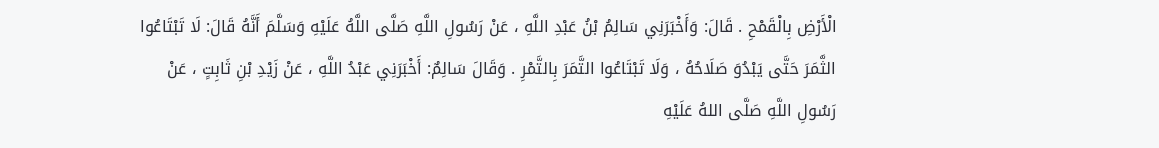الْأَرْضِ بِالْقَمْحِ . قَالَ: وَأَخْبَرَنِي سَالِمُ بْنُ عَبْدِ اللَّهِ ، عَنْ رَسُولِ اللَّهِ صَلَّى اللَّهُ عَلَيْهِ وَسَلَّمَ أَنَّهُ قَالَ: لَا تَبْتَاعُوا الثَّمَرَ حَتَّى يَبْدُوَ صَلَاحُهُ ، وَلَا تَبْتَاعُوا التَّمَرَ بِالتَّمْرِ . وَقَالَ سَالِمٌ: أَخْبَرَنِي عَبْدُ اللَّهِ ، عَنْ زَيْدِ بْنِ ثَابِتٍ ، عَنْ رَسُولِ اللَّهِ صَلَّى اللهُ عَلَيْهِ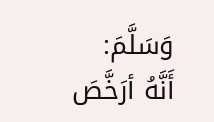وَسَلَّمَ: أَنَّهُ أرَخَّصَ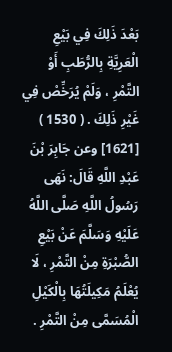بَعْدَ ذَلِكَ فِي بَيْعِ الْعَرِيَّةِ بِالرُّطَبِ أَوْ التَّمْرِ ، وَلَمْ يُرَخِّصْ فِي غَيْرِ ذَلِكَ . ( 1530 ) [1621] وعن جَابِرَ بْنَ عَبْدِ اللَّهِ قَالَ: نَهَى رَسُولُ اللَّهِ صَلَّى اللَّهُ عَلَيْهِ وَسَلَّمَ عَنْ بَيْعِ الصُّبْرَةِ مِنْ التَّمْرِ ، لَا يُعْلَمُ مَكِيلَتُهَا بِالْكَيْلِ الْمُسَمَّى مِنْ التَّمْرِ .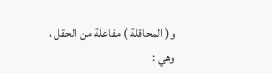و( المحاقلة ) مفاعلة من الحقل ، وهي :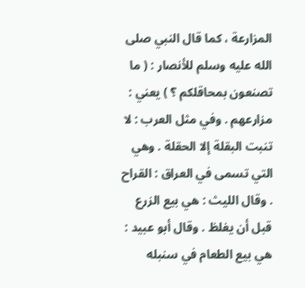المزارعة ، كما قال النبي صلى الله عليه وسلم للأنصار : ( ما تصنعون بمحاقلكم ؟ ) يعني : مزارعهم . وفي مثل العرب : لا تنبت البقلة إلا الحقلة . وهي التي تسمى في العراق : القراح . وقال الليث : هي بيع الزرع قبل أن يغلظ . وقال أبو عبيد : هي بيع الطعام في سنبله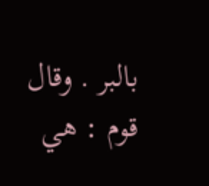بالبر . وقال قوم : هي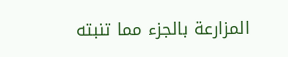المزارعة بالجزء مما تنبته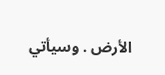الأرض . وسيأتي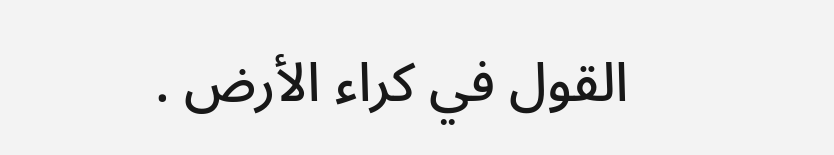القول في كراء الأرض .